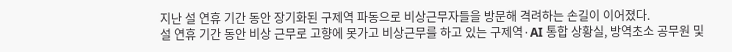지난 설 연휴 기간 동안 장기화된 구제역 파동으로 비상근무자들을 방문해 격려하는 손길이 이어졌다.
설 연휴 기간 동안 비상 근무로 고향에 못가고 비상근무를 하고 있는 구제역·AI 통합 상황실, 방역초소 공무원 및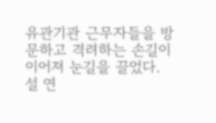유관기관 근무자들을 방문하고 격려하는 손길이 이어져 눈길을 끌었다.
설 연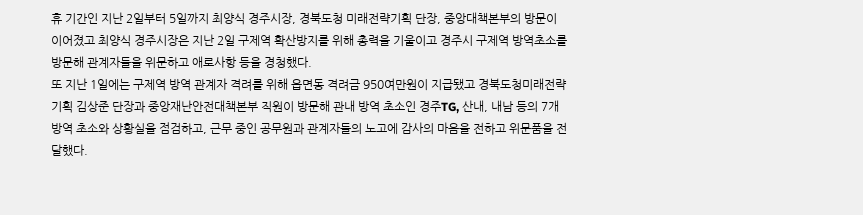휴 기간인 지난 2일부터 5일까지 최양식 경주시장, 경북도청 미래전략기획 단장, 중앙대책본부의 방문이 이어졌고 최양식 경주시장은 지난 2일 구제역 확산방지를 위해 총력을 기울이고 경주시 구제역 방역초소를 방문해 관계자들을 위문하고 애로사항 등을 경청했다.
또 지난 1일에는 구제역 방역 관계자 격려를 위해 읍면동 격려금 950여만원이 지급됐고 경북도청미래전략기획 김상준 단장과 중앙재난안전대책본부 직원이 방문해 관내 방역 초소인 경주TG, 산내, 내남 등의 7개 방역 초소와 상황실을 점검하고, 근무 중인 공무원과 관계자들의 노고에 감사의 마음을 전하고 위문품을 전달했다.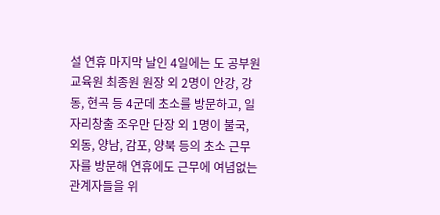설 연휴 마지막 날인 4일에는 도 공부원교육원 최종원 원장 외 2명이 안강, 강동, 현곡 등 4군데 초소를 방문하고, 일자리창출 조우만 단장 외 1명이 불국, 외동, 양남, 감포, 양북 등의 초소 근무자를 방문해 연휴에도 근무에 여념없는 관계자들을 위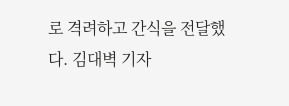로 격려하고 간식을 전달했다. 김대벽 기자